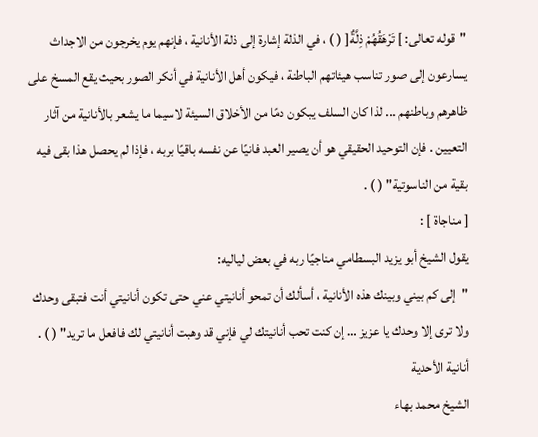"قوله تعالى: ] تَرْهَقُهُمْ ذِلَّةٌ[ ( ) ، في الذلة إشارة إلى ذلة الأنانية ، فإنهم يوم يخرجون من الاجداث يسارعون إلى صور تناسب هيئاتهم الباطنة ، فيكون أهل الأنانية في أنكر الصور بحيث يقع المسخ على ظاهرهم وباطنهم ... لذا كان السلف يبكون دمًا من الأخلاق السيئة لاسيما ما يشعر بالأنانية من آثار التعيين . فإن التوحيد الحقيقي هو أن يصير العبد فانيًا عن نفسه باقيًا بربه ، فإذا لم يحصل هذا بقى فيه بقية من الناسوتية" ( ) .
[ مناجاة ] :
يقول الشيخ أبو يزيد البسطامي مناجيًا ربه في بعض لياليه:
"إلى كم بيني وبينك هذه الأنانية ، أسألك أن تمحو أنانيتي عني حتى تكون أنانيتي أنت فتبقى وحدك ولا ترى إلا وحدك يا عزيز … إن كنت تحب أنانيتك لي فإني قد وهبت أنانيتي لك فافعل ما تريد" ( ) .
أنانية الأحدية
الشيخ محمد بهاء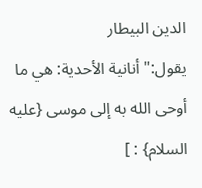الدين البيطار
يقول:"أنانية الأحدية: هي ما أوحى الله به إلى موسى {عليه السلام} : ]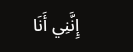إِنَّنِي أَنَا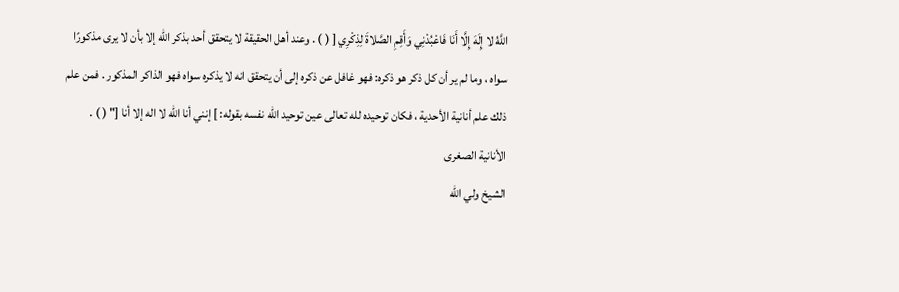اللَّهُ لا إِلَهَ إِلَّا أَنَا فَاعْبُدْنِي وَأَقِمِ الصَّلاةَ لِذِكْرِي [ ( ) . وعند أهل الحقيقة لا يتحقق أحد بذكر الله إلا بأن لا يرى مذكورًا سواه ، وما لم ير أن كل ذكر هو ذكره: فهو غافل عن ذكره إلى أن يتحقق انه لا يذكره سواه فهو الذاكر المذكور . فمن علم ذلك علم أنانية الأحدية ، فكان توحيده لله تعالى عين توحيد الله نفسه بقوله: ] إنني أنا الله لا اله إلا أنا [" ( ) .
الأنانية الصغرى
الشيخ ولي الله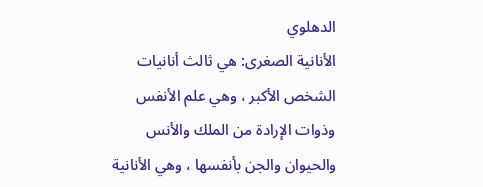الدهلوي
الأنانية الصغرى: هي ثالث أنانيات الشخص الأكبر ، وهي علم الأنفس وذوات الإرادة من الملك والأنس والحيوان والجن بأنفسها ، وهي الأنانية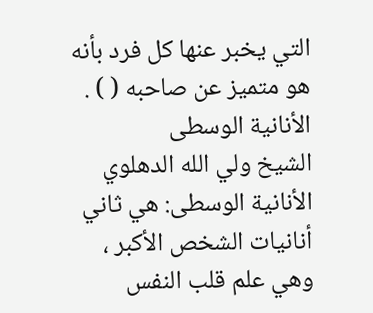التي يخبر عنها كل فرد بأنه هو متميز عن صاحبه ( ) .
الأنانية الوسطى
الشيخ ولي الله الدهلوي
الأنانية الوسطى: هي ثاني أنانيات الشخص الأكبر ، وهي علم قلب النفس